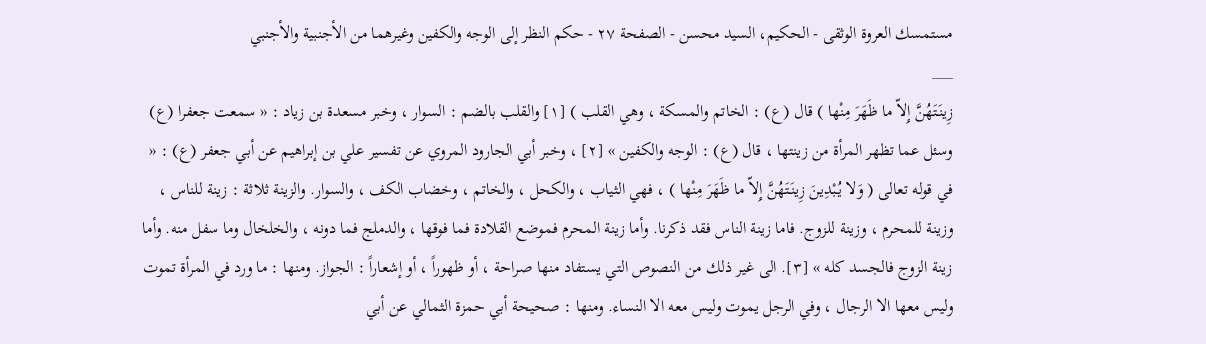مستمسك العروة الوثقى - الحكيم، السيد محسن - الصفحة ٢٧ - حكم النظر إلى الوجه والكفين وغيرهما من الأجنبية والأجنبي
___
زِينَتَهُنَّ إِلاّ ما ظَهَرَ مِنْها ) قال (ع) : الخاتم والمسكة ، وهي القلب ) [١] والقلب بالضم : السوار ، وخبر مسعدة بن زياد : « سمعت جعفرا (ع) وسئل عما تظهر المرأة من زينتها ، قال (ع) : الوجه والكفين » [٢] ، وخبر أبي الجارود المروي عن تفسير علي بن إبراهيم عن أبي جعفر (ع) : « في قوله تعالى ( وَلا يُبْدِينَ زِينَتَهُنَّ إِلاّ ما ظَهَرَ مِنْها ) ، فهي الثياب ، والكحل ، والخاتم ، وخضاب الكف ، والسوار. والزينة ثلاثة : زينة للناس ، وزينة للمحرم ، وزينة للزوج. فاما زينة الناس فقد ذكرنا. وأما زينة المحرم فموضع القلادة فما فوقها ، والدملج فما دونه ، والخلخال وما سفل منه. وأما زينة الزوج فالجسد كله » [٣]. الى غير ذلك من النصوص التي يستفاد منها صراحة ، أو ظهوراً ، أو إشعاراً : الجواز. ومنها : ما ورد في المرأة تموت وليس معها الا الرجال ، وفي الرجل يموت وليس معه الا النساء. ومنها : صحيحة أبي حمزة الثمالي عن أبي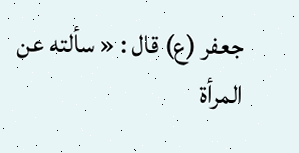جعفر (ع) قال : « سألته عن المرأة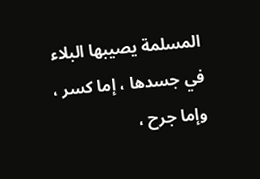المسلمة يصيبها البلاء في جسدها ، إما كسر ، وإما جرح ،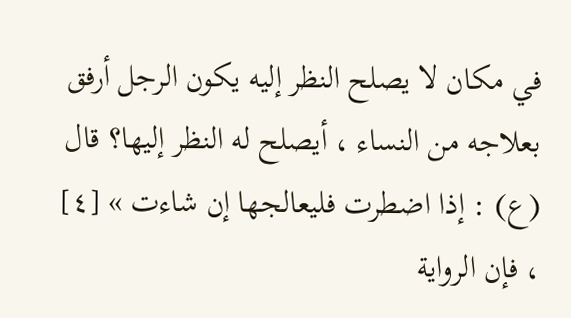في مكان لا يصلح النظر إليه يكون الرجل أرفق بعلاجه من النساء ، أيصلح له النظر إليها؟ قال (ع) : إذا اضطرت فليعالجها إن شاءت » [٤] ، فإن الرواية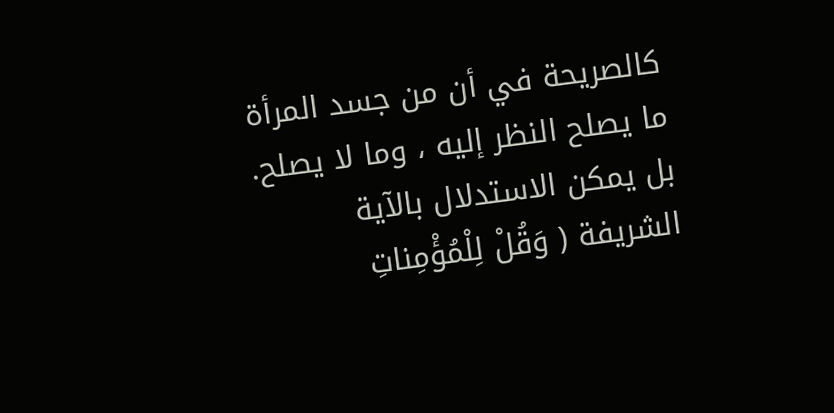كالصريحة في أن من جسد المرأة ما يصلح النظر إليه ، وما لا يصلح. بل يمكن الاستدلال بالآية الشريفة ( وَقُلْ لِلْمُؤْمِناتِ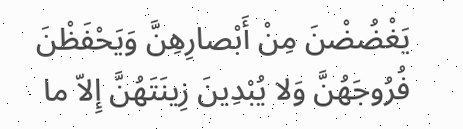يَغْضُضْنَ مِنْ أَبْصارِهِنَّ وَيَحْفَظْنَ فُرُوجَهُنَّ وَلا يُبْدِينَ زِينَتَهُنَّ إِلاّ ما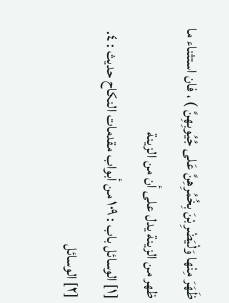ظَهَرَ مِنْها وَلْيَضْرِبْنَ بِخُمُرِهِنَّ عَلى جُيُوبِهِنَّ ) ، فان استثناء ما ظهر من الزينة يدل على أن من الزينة
[١] الوسائل باب : ١٠٩ من أبواب مقدمات النكاح حديث : ٤.
[٢] الوسائل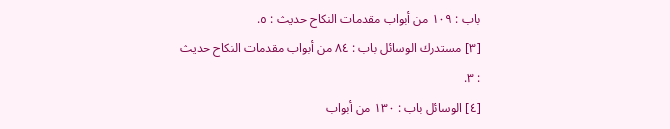باب : ١٠٩ من أبواب مقدمات النكاح حديث : ٥.
[٣] مستدرك الوسائل باب : ٨٤ من أبواب مقدمات النكاح حديث : ٣.
[٤] الوسائل باب : ١٣٠ من أبواب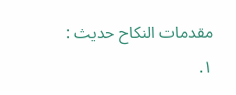مقدمات النكاح حديث : ١.